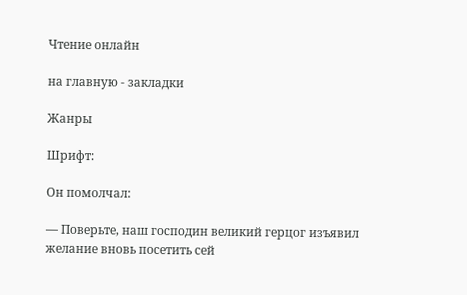Чтение онлайн

на главную - закладки

Жанры

Шрифт:

Он помолчал:

— Поверьте, наш господин великий герцог изъявил желание вновь посетить сей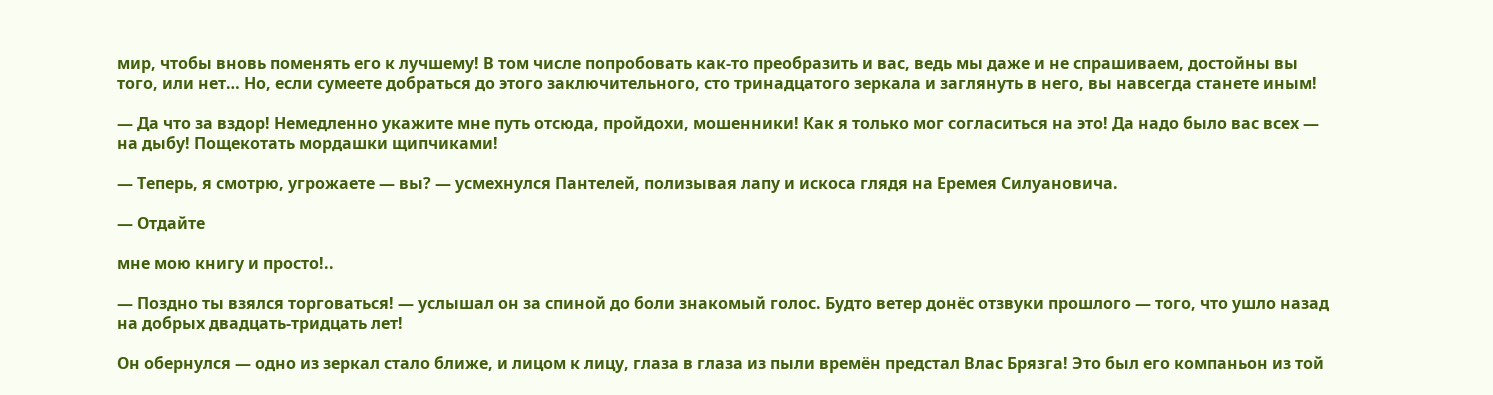мир, чтобы вновь поменять его к лучшему! В том числе попробовать как-то преобразить и вас, ведь мы даже и не спрашиваем, достойны вы того, или нет… Но, если сумеете добраться до этого заключительного, сто тринадцатого зеркала и заглянуть в него, вы навсегда станете иным!

— Да что за вздор! Немедленно укажите мне путь отсюда, пройдохи, мошенники! Как я только мог согласиться на это! Да надо было вас всех — на дыбу! Пощекотать мордашки щипчиками!

— Теперь, я смотрю, угрожаете — вы? — усмехнулся Пантелей, полизывая лапу и искоса глядя на Еремея Силуановича.

— Отдайте

мне мою книгу и просто!..

— Поздно ты взялся торговаться! — услышал он за спиной до боли знакомый голос. Будто ветер донёс отзвуки прошлого — того, что ушло назад на добрых двадцать-тридцать лет!

Он обернулся — одно из зеркал стало ближе, и лицом к лицу, глаза в глаза из пыли времён предстал Влас Брязга! Это был его компаньон из той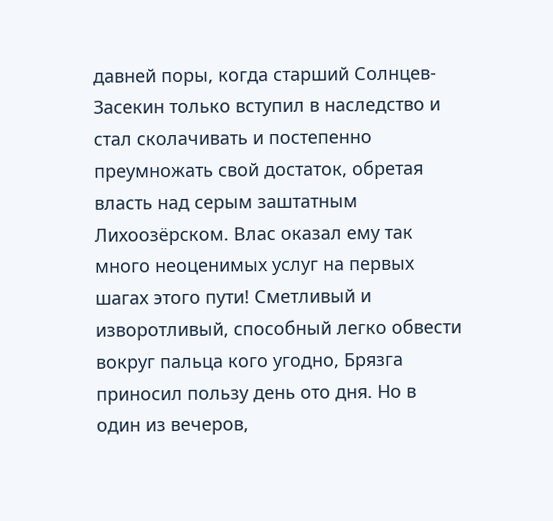давней поры, когда старший Солнцев-Засекин только вступил в наследство и стал сколачивать и постепенно преумножать свой достаток, обретая власть над серым заштатным Лихоозёрском. Влас оказал ему так много неоценимых услуг на первых шагах этого пути! Сметливый и изворотливый, способный легко обвести вокруг пальца кого угодно, Брязга приносил пользу день ото дня. Но в один из вечеров,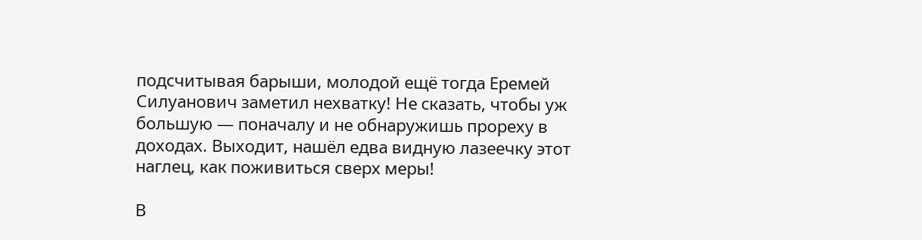подсчитывая барыши, молодой ещё тогда Еремей Силуанович заметил нехватку! Не сказать, чтобы уж большую — поначалу и не обнаружишь прореху в доходах. Выходит, нашёл едва видную лазеечку этот наглец, как поживиться сверх меры!

В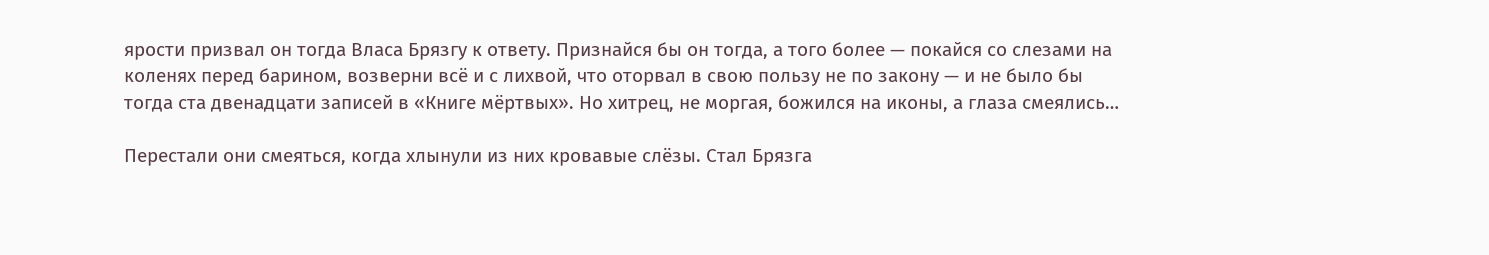ярости призвал он тогда Власа Брязгу к ответу. Признайся бы он тогда, а того более — покайся со слезами на коленях перед барином, возверни всё и с лихвой, что оторвал в свою пользу не по закону — и не было бы тогда ста двенадцати записей в «Книге мёртвых». Но хитрец, не моргая, божился на иконы, а глаза смеялись…

Перестали они смеяться, когда хлынули из них кровавые слёзы. Стал Брязга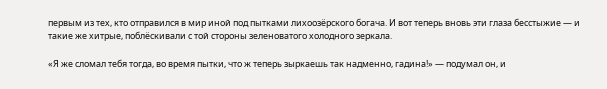первым из тех, кто отправился в мир иной под пытками лихоозёрского богача. И вот теперь вновь эти глаза бесстыжие — и такие же хитрые, поблёскивали с той стороны зеленоватого холодного зеркала.

«Я же сломал тебя тогда, во время пытки, что ж теперь зыркаешь так надменно, гадина!» — подумал он, и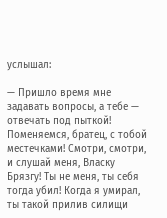услышал:

— Пришло время мне задавать вопросы, а тебе — отвечать под пыткой! Поменяемся, братец, с тобой местечками! Смотри, смотри, и слушай меня, Власку Брязгу! Ты не меня, ты себя тогда убил! Когда я умирал, ты такой прилив силищи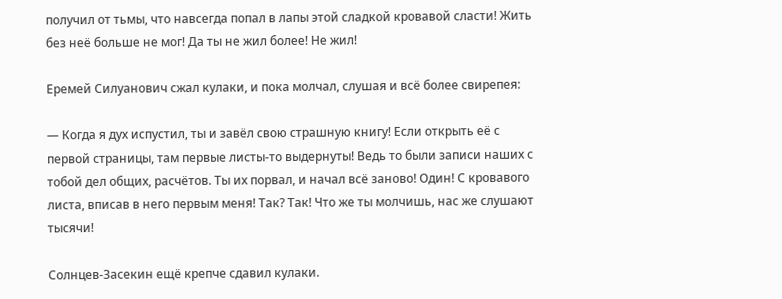получил от тьмы, что навсегда попал в лапы этой сладкой кровавой сласти! Жить без неё больше не мог! Да ты не жил более! Не жил!

Еремей Силуанович сжал кулаки, и пока молчал, слушая и всё более свирепея:

— Когда я дух испустил, ты и завёл свою страшную книгу! Если открыть её с первой страницы, там первые листы-то выдернуты! Ведь то были записи наших с тобой дел общих, расчётов. Ты их порвал, и начал всё заново! Один! С кровавого листа, вписав в него первым меня! Так? Так! Что же ты молчишь, нас же слушают тысячи!

Солнцев-Засекин ещё крепче сдавил кулаки.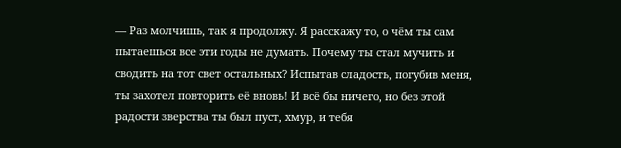— Раз молчишь, так я продолжу. Я расскажу то, о чём ты сам пытаешься все эти годы не думать. Почему ты стал мучить и сводить на тот свет остальных? Испытав сладость, погубив меня, ты захотел повторить её вновь! И всё бы ничего, но без этой радости зверства ты был пуст, хмур, и тебя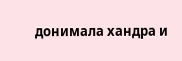донимала хандра и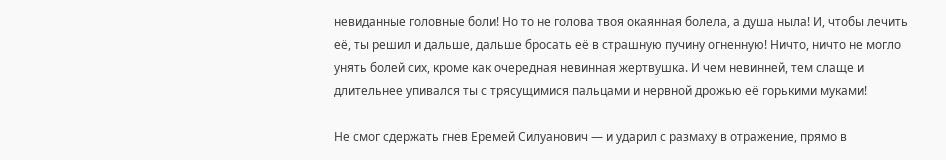невиданные головные боли! Но то не голова твоя окаянная болела, а душа ныла! И, чтобы лечить её, ты решил и дальше, дальше бросать её в страшную пучину огненную! Ничто, ничто не могло унять болей сих, кроме как очередная невинная жертвушка. И чем невинней, тем слаще и длительнее упивался ты с трясущимися пальцами и нервной дрожью её горькими муками!

Не смог сдержать гнев Еремей Силуанович — и ударил с размаху в отражение, прямо в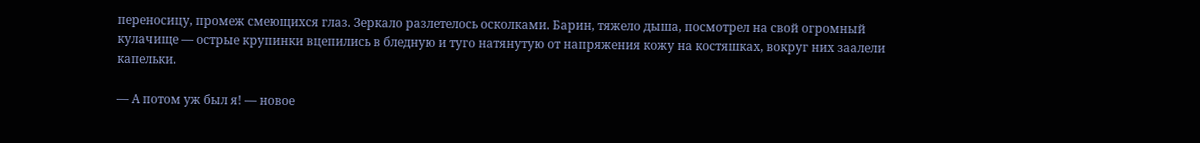переносицу, промеж смеющихся глаз. Зеркало разлетелось осколками. Барин, тяжело дыша, посмотрел на свой огромный кулачище — острые крупинки вцепились в бледную и туго натянутую от напряжения кожу на костяшках, вокруг них заалели капельки.

— А потом уж был я! — новое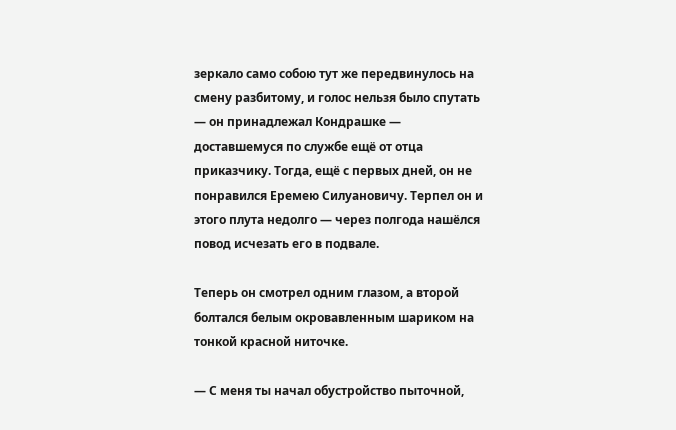зеркало само собою тут же передвинулось на смену разбитому, и голос нельзя было спутать — он принадлежал Кондрашке — доставшемуся по службе ещё от отца приказчику. Тогда, ещё с первых дней, он не понравился Еремею Силуановичу. Терпел он и этого плута недолго — через полгода нашёлся повод исчезать его в подвале.

Теперь он смотрел одним глазом, а второй болтался белым окровавленным шариком на тонкой красной ниточке.

— С меня ты начал обустройство пыточной,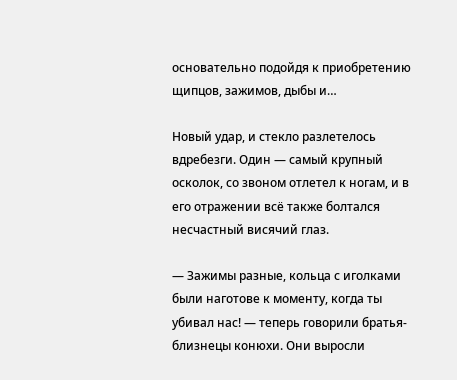основательно подойдя к приобретению щипцов, зажимов, дыбы и…

Новый удар, и стекло разлетелось вдребезги. Один — самый крупный осколок, со звоном отлетел к ногам, и в его отражении всё также болтался несчастный висячий глаз.

— Зажимы разные, кольца с иголками были наготове к моменту, когда ты убивал нас! — теперь говорили братья-близнецы конюхи. Они выросли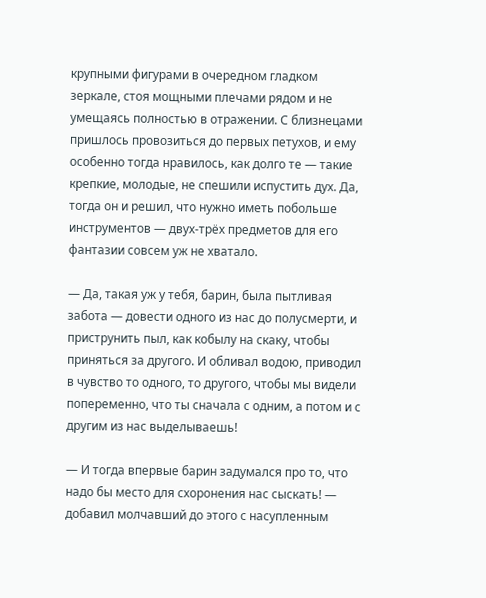крупными фигурами в очередном гладком зеркале, стоя мощными плечами рядом и не умещаясь полностью в отражении. С близнецами пришлось провозиться до первых петухов, и ему особенно тогда нравилось, как долго те — такие крепкие, молодые, не спешили испустить дух. Да, тогда он и решил, что нужно иметь побольше инструментов — двух-трёх предметов для его фантазии совсем уж не хватало.

— Да, такая уж у тебя, барин, была пытливая забота — довести одного из нас до полусмерти, и приструнить пыл, как кобылу на скаку, чтобы приняться за другого. И обливал водою, приводил в чувство то одного, то другого, чтобы мы видели попеременно, что ты сначала с одним, а потом и с другим из нас выделываешь!

— И тогда впервые барин задумался про то, что надо бы место для схоронения нас сыскать! — добавил молчавший до этого с насупленным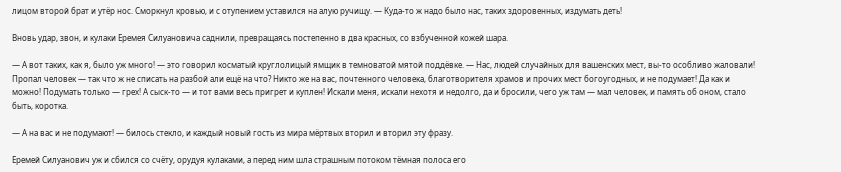лицом второй брат и утёр нос. Сморкнул кровью, и с отупением уставился на алую ручищу. — Куда-то ж надо было нас, таких здоровенных, издумать деть!

Вновь удар, звон, и кулаки Еремея Силуановича саднили, превращаясь постепенно в два красных, со взбученной кожей шара.

— А вот таких, как я, было уж много! — это говорил косматый круглолицый ямщик в темноватой мятой поддёвке. — Нас, людей случайных для вашенских мест, вы-то особливо жаловали! Пропал человек — так что ж не списать на разбой али ещё на что? Никто же на вас, почтенного человека, благотворителя храмов и прочих мест богоугодных, и не подумает! Да как и можно! Подумать только — грех! А сыск-то — и тот вами весь пригрет и куплен! Искали меня, искали нехотя и недолго, да и бросили, чего уж там — мал человек, и память об оном, стало быть, коротка.

— А на вас и не подумают! — билось стекло, и каждый новый гость из мира мёртвых вторил и вторил эту фразу.

Еремей Силуанович уж и сбился со счёту, орудуя кулаками, а перед ним шла страшным потоком тёмная полоса его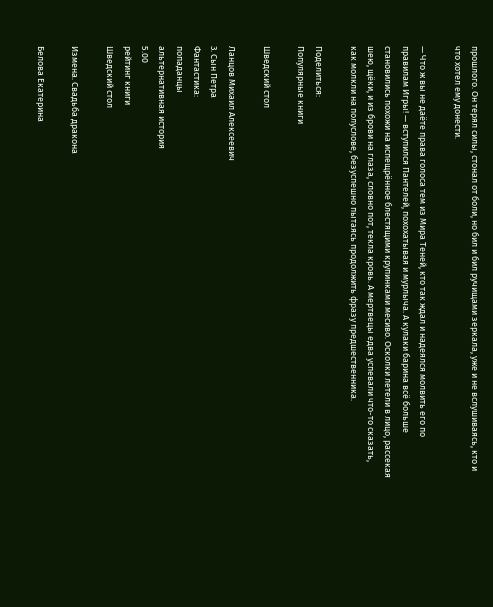прошлого. Он терял силы, стонал от боли, но бил и бил ручищами зеркала, уже и не вслушиваясь, кто и что хотел ему донести.

— Что ж вы не даёте права голоса тем из Мира Теней, кто так ждал и надеялся молвить его по правилам Игры! — вступился Пантелей, похохатывая и мурлыча. А кулаки барина всё больше становились похожи на испещрённое блестящими крупинками месиво. Осколки летели в лицо, рассекая шею, щёки, и из брови на глаза, словно пот, текла кровь. А мертвецы едва успевали что-то сказать, как молкли на полуслове, безуспешно пытаясь продолжить фразу предшественника.

Поделиться:
Популярные книги

Шведский стол

Ланцов Михаил Алексеевич
3. Сын Петра
Фантастика:
попаданцы
альтернативная история
5.00
рейтинг книги
Шведский стол

Измена. Свадьба дракона

Белова Екатерина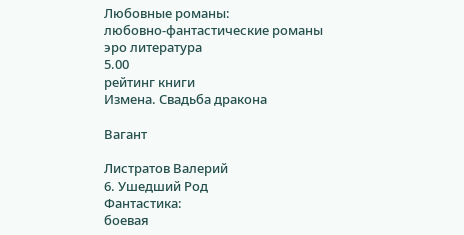Любовные романы:
любовно-фантастические романы
эро литература
5.00
рейтинг книги
Измена. Свадьба дракона

Вагант

Листратов Валерий
6. Ушедший Род
Фантастика:
боевая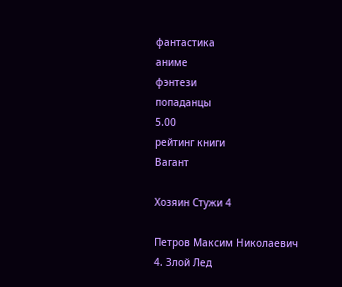фантастика
аниме
фэнтези
попаданцы
5.00
рейтинг книги
Вагант

Хозяин Стужи 4

Петров Максим Николаевич
4. Злой Лед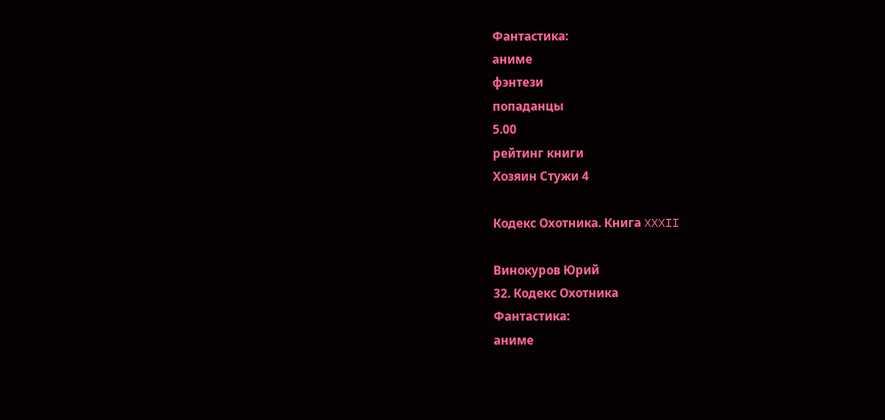Фантастика:
аниме
фэнтези
попаданцы
5.00
рейтинг книги
Хозяин Стужи 4

Кодекс Охотника. Книга XXXII

Винокуров Юрий
32. Кодекс Охотника
Фантастика:
аниме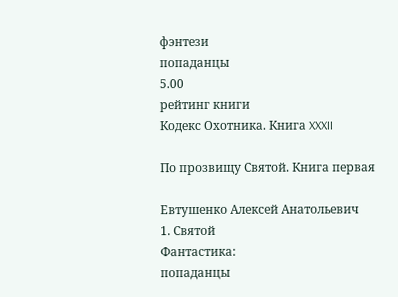фэнтези
попаданцы
5.00
рейтинг книги
Кодекс Охотника. Книга XXXII

По прозвищу Святой. Книга первая

Евтушенко Алексей Анатольевич
1. Святой
Фантастика:
попаданцы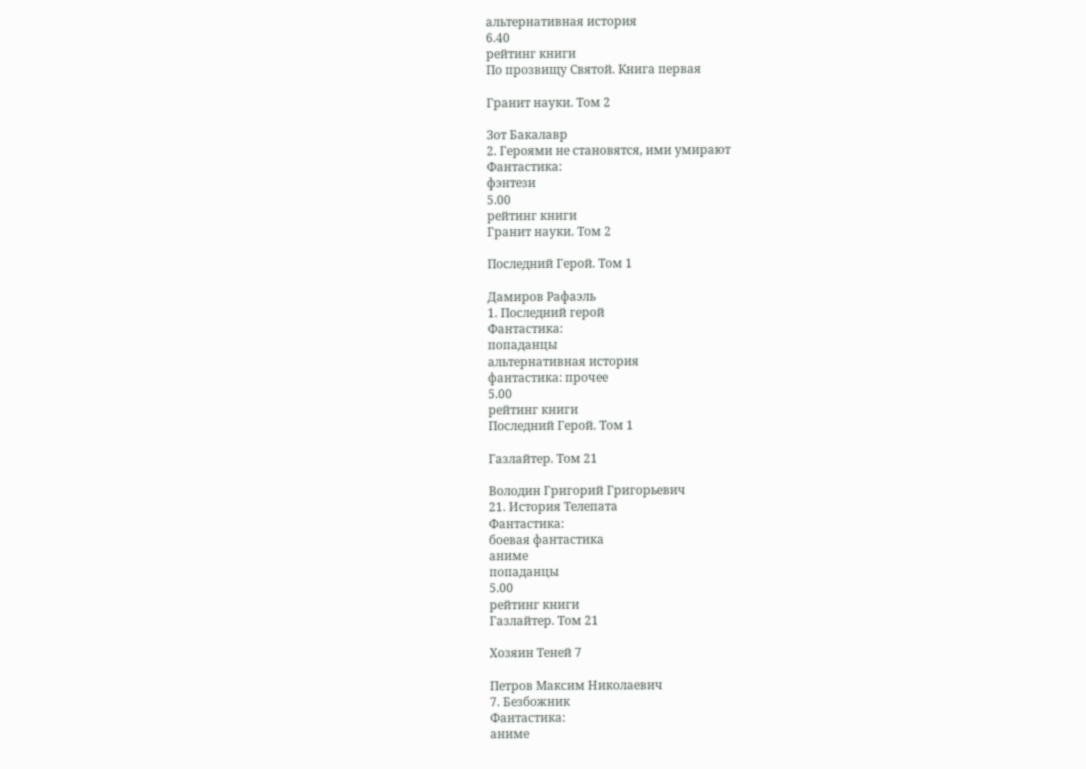альтернативная история
6.40
рейтинг книги
По прозвищу Святой. Книга первая

Гранит науки. Том 2

Зот Бакалавр
2. Героями не становятся, ими умирают
Фантастика:
фэнтези
5.00
рейтинг книги
Гранит науки. Том 2

Последний Герой. Том 1

Дамиров Рафаэль
1. Последний герой
Фантастика:
попаданцы
альтернативная история
фантастика: прочее
5.00
рейтинг книги
Последний Герой. Том 1

Газлайтер. Том 21

Володин Григорий Григорьевич
21. История Телепата
Фантастика:
боевая фантастика
аниме
попаданцы
5.00
рейтинг книги
Газлайтер. Том 21

Хозяин Теней 7

Петров Максим Николаевич
7. Безбожник
Фантастика:
аниме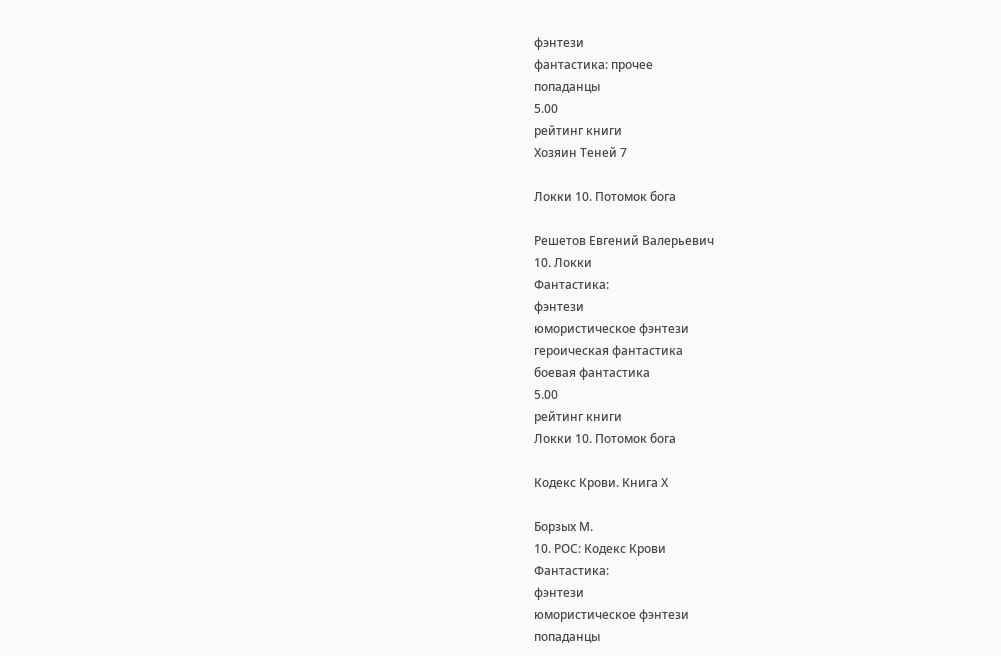фэнтези
фантастика: прочее
попаданцы
5.00
рейтинг книги
Хозяин Теней 7

Локки 10. Потомок бога

Решетов Евгений Валерьевич
10. Локки
Фантастика:
фэнтези
юмористическое фэнтези
героическая фантастика
боевая фантастика
5.00
рейтинг книги
Локки 10. Потомок бога

Кодекс Крови. Книга Х

Борзых М.
10. РОС: Кодекс Крови
Фантастика:
фэнтези
юмористическое фэнтези
попаданцы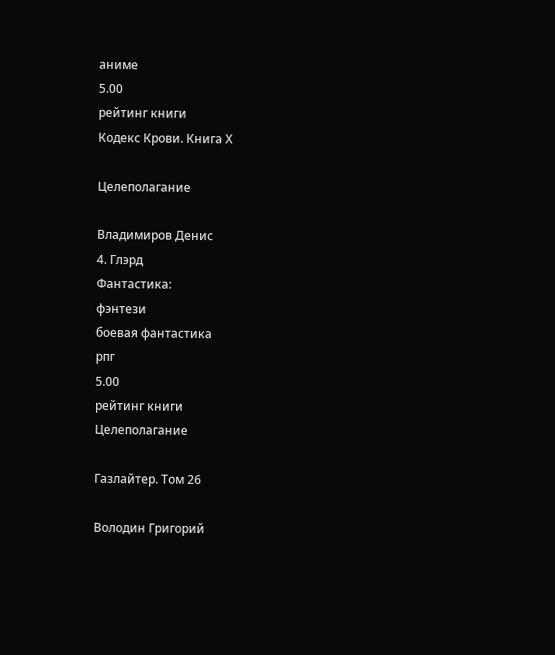аниме
5.00
рейтинг книги
Кодекс Крови. Книга Х

Целеполагание

Владимиров Денис
4. Глэрд
Фантастика:
фэнтези
боевая фантастика
рпг
5.00
рейтинг книги
Целеполагание

Газлайтер. Том 26

Володин Григорий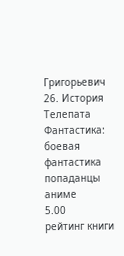Григорьевич
26. История Телепата
Фантастика:
боевая фантастика
попаданцы
аниме
5.00
рейтинг книги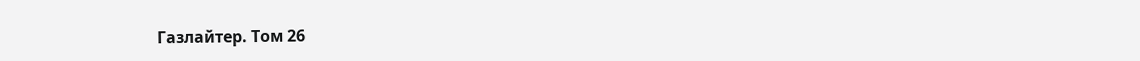Газлайтер. Том 26